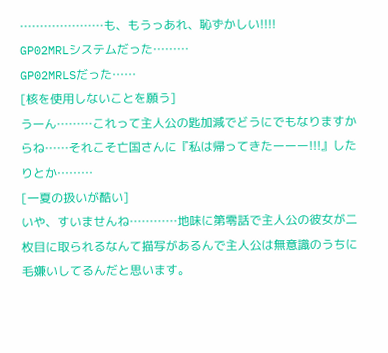…………………も、もうっあれ、恥ずかしい!!!!
GP02MRLシステムだった………
GP02MRLSだった……
[核を使用しないことを願う]
うーん………これって主人公の匙加減でどうにでもなりますからね……それこそ亡国さんに『私は帰ってきたーーー!!!』したりとか………
[一夏の扱いが酷い]
いや、すいませんね…………地味に第零話で主人公の彼女が二枚目に取られるなんて描写があるんで主人公は無意識のうちに毛嫌いしてるんだと思います。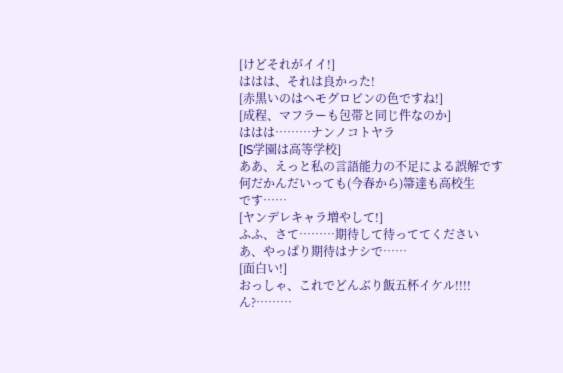[けどそれがイイ!]
ははは、それは良かった!
[赤黒いのはヘモグロビンの色ですね!]
[成程、マフラーも包帯と同じ件なのか]
ははは………ナンノコトヤラ
[IS学園は高等学校]
ああ、えっと私の言語能力の不足による誤解です
何だかんだいっても(今春から)箒達も高校生
です……
[ヤンデレキャラ増やして!]
ふふ、さて………期待して待っててください
あ、やっぱり期待はナシで……
[面白い!]
おっしゃ、これでどんぶり飯五杯イケル!!!!
ん?………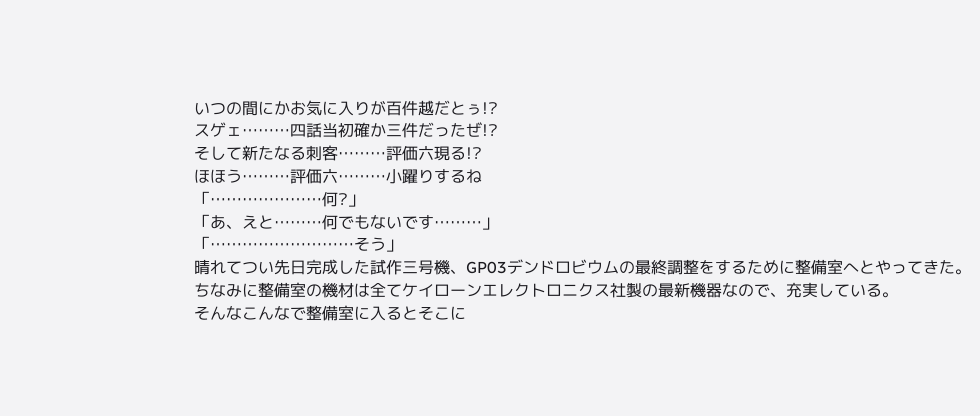いつの間にかお気に入りが百件越だとぅ!?
スゲェ………四話当初確か三件だったぜ!?
そして新たなる刺客………評価六現る!?
ほほう………評価六………小躍りするね
「…………………何?」
「あ、えと………何でもないです………」
「………………………そう」
晴れてつい先日完成した試作三号機、GP03デンドロビウムの最終調整をするために整備室へとやってきた。
ちなみに整備室の機材は全てケイローンエレクトロニクス社製の最新機器なので、充実している。
そんなこんなで整備室に入るとそこに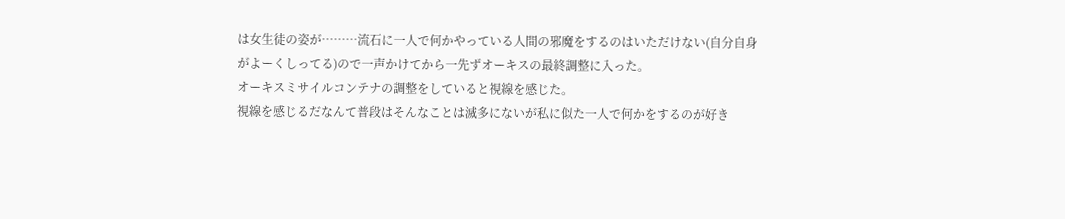は女生徒の姿が………流石に一人で何かやっている人間の邪魔をするのはいただけない(自分自身がよーくしってる)ので一声かけてから一先ずオーキスの最終調整に入った。
オーキスミサイルコンテナの調整をしていると視線を感じた。
視線を感じるだなんて普段はそんなことは滅多にないが私に似た一人で何かをするのが好き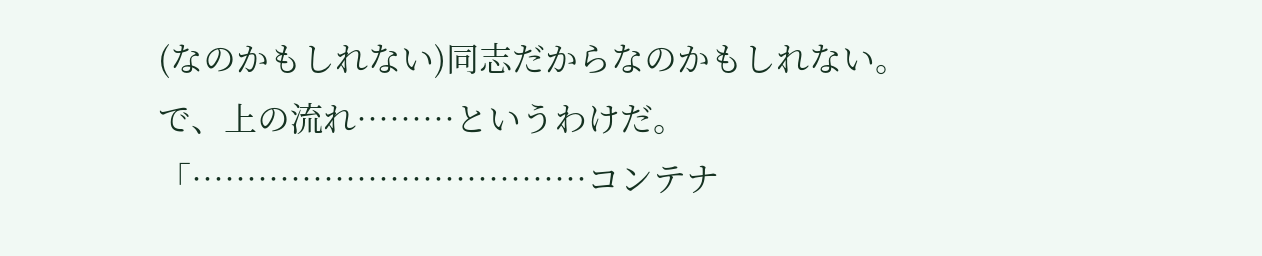(なのかもしれない)同志だからなのかもしれない。
で、上の流れ………というわけだ。
「………………………………コンテナ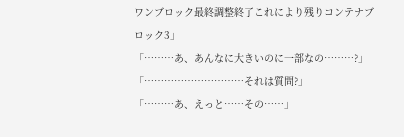ワンブロック最終調整終了これにより残りコンテナブロック3」
「………あ、あんなに大きいのに一部なの………?」
「…………………………それは質問?」
「………あ、えっと……その……」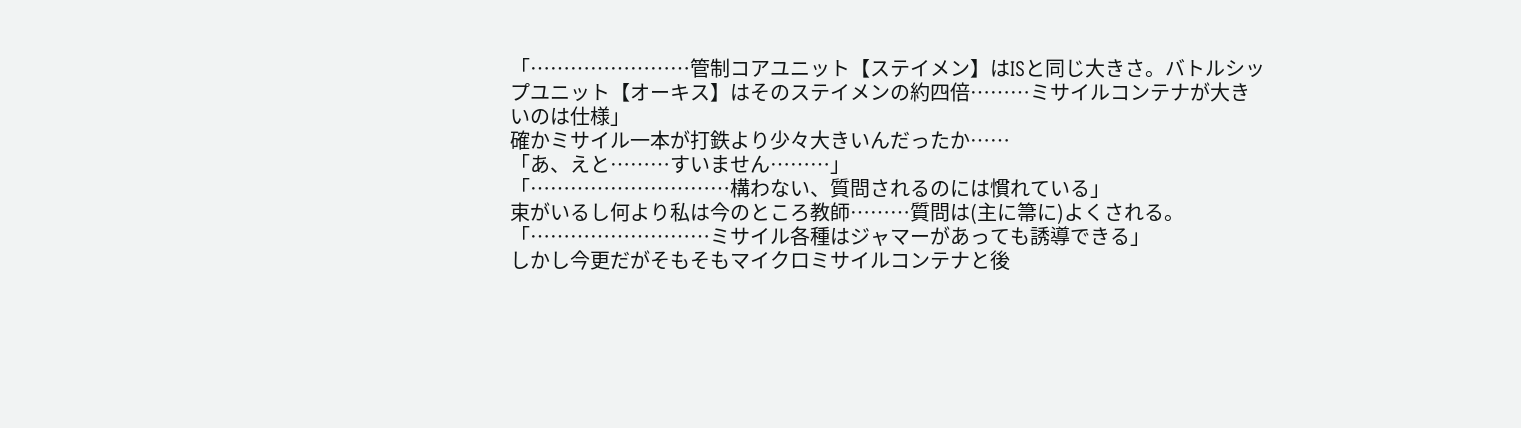「……………………管制コアユニット【ステイメン】はISと同じ大きさ。バトルシップユニット【オーキス】はそのステイメンの約四倍………ミサイルコンテナが大きいのは仕様」
確かミサイル一本が打鉄より少々大きいんだったか……
「あ、えと………すいません………」
「…………………………構わない、質問されるのには慣れている」
束がいるし何より私は今のところ教師………質問は(主に箒に)よくされる。
「………………………ミサイル各種はジャマーがあっても誘導できる」
しかし今更だがそもそもマイクロミサイルコンテナと後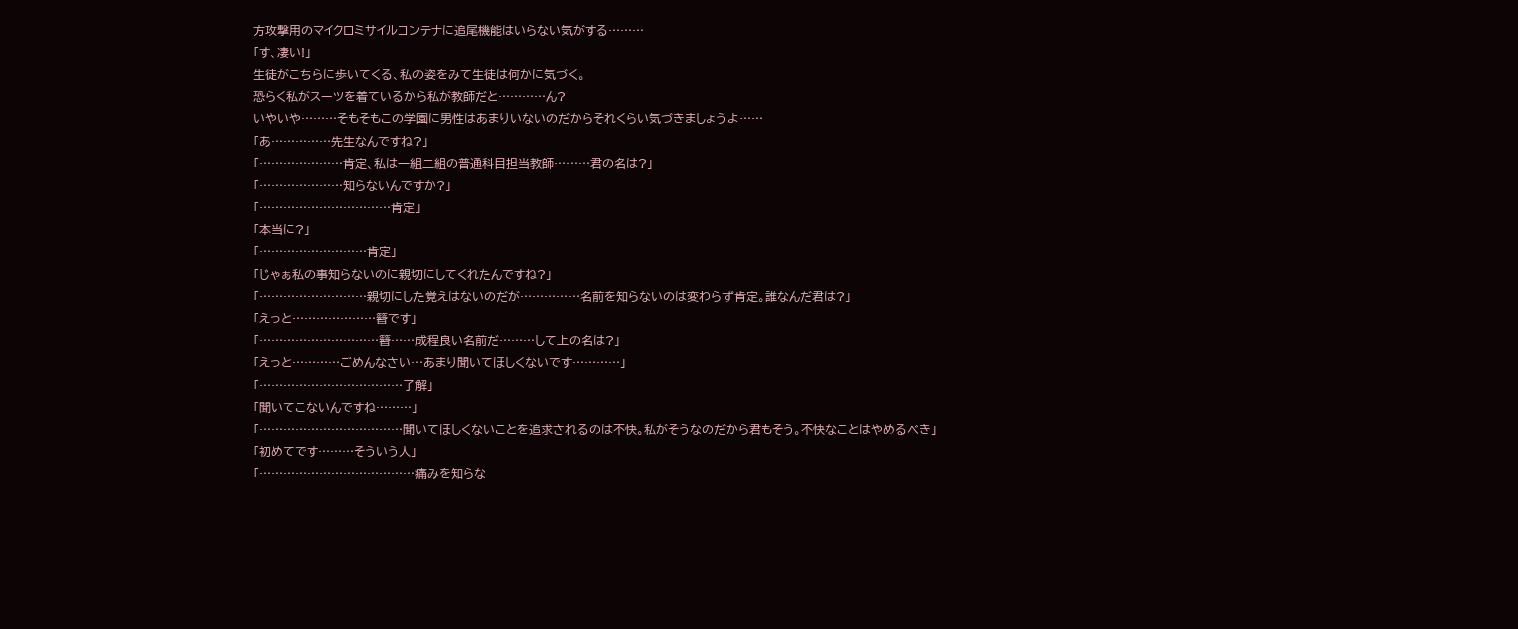方攻撃用のマイクロミサイルコンテナに追尾機能はいらない気がする………
「す、凄い!」
生徒がこちらに歩いてくる、私の姿をみて生徒は何かに気づく。
恐らく私がスーツを着ているから私が教師だと…………ん?
いやいや………そもそもこの学園に男性はあまりいないのだからそれくらい気づきましょうよ……
「あ……………先生なんですね?」
「…………………肯定、私は一組二組の普通科目担当教師………君の名は?」
「…………………知らないんですか?」
「……………………………肯定」
「本当に?」
「………………………肯定」
「じゃぁ私の事知らないのに親切にしてくれたんですね?」
「………………………親切にした覚えはないのだが……………名前を知らないのは変わらず肯定。誰なんだ君は?」
「えっと…………………簪です」
「…………………………簪……成程良い名前だ………して上の名は?」
「えっと…………ごめんなさい…あまり聞いてほしくないです…………」
「………………………………了解」
「聞いてこないんですね………」
「………………………………聞いてほしくないことを追求されるのは不快。私がそうなのだから君もそう。不快なことはやめるべき」
「初めてです………そういう人」
「…………………………………痛みを知らな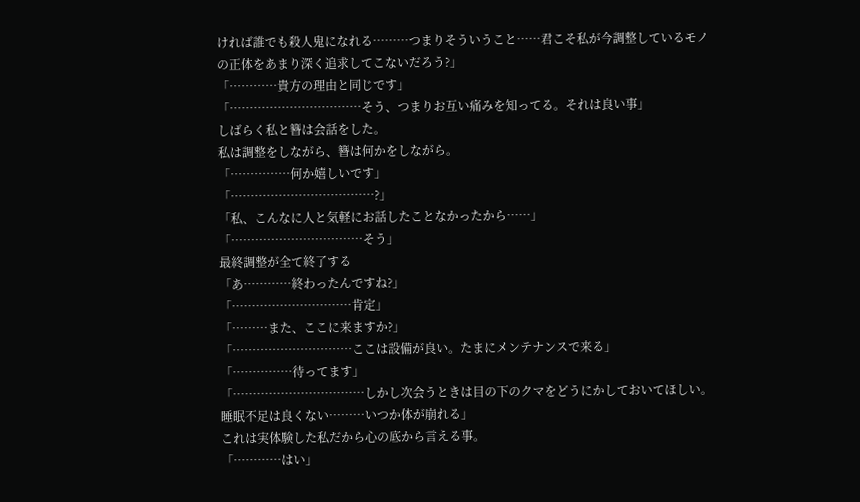ければ誰でも殺人鬼になれる………つまりそういうこと……君こそ私が今調整しているモノの正体をあまり深く追求してこないだろう?」
「…………貴方の理由と同じです」
「……………………………そう、つまりお互い痛みを知ってる。それは良い事」
しばらく私と簪は会話をした。
私は調整をしながら、簪は何かをしながら。
「……………何か嬉しいです」
「………………………………?」
「私、こんなに人と気軽にお話したことなかったから……」
「……………………………そう」
最終調整が全て終了する
「あ…………終わったんですね?」
「…………………………肯定」
「………また、ここに来ますか?」
「…………………………ここは設備が良い。たまにメンテナンスで来る」
「……………待ってます」
「……………………………しかし次会うときは目の下のクマをどうにかしておいてほしい。睡眠不足は良くない………いつか体が崩れる」
これは実体験した私だから心の底から言える事。
「…………はい」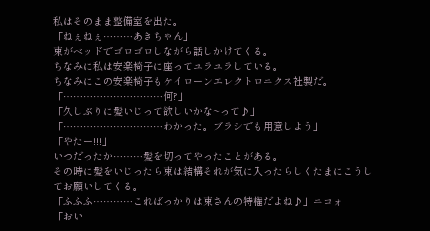私はそのまま整備室を出た。
「ねぇねぇ………あきちゃん」
束がベッドでゴロゴロしながら話しかけてくる。
ちなみに私は安楽椅子に座ってユラユラしている。
ちなみにこの安楽椅子もケイローンエレクトロニクス社製だ。
「…………………………何?」
「久しぶりに髪いじって欲しいかな~って♪」
「…………………………わかった。ブラシでも用意しよう」
「やたー!!!」
いつだったか………髪を切ってやったことがある。
その時に髪をいじったら束は結構それが気に入ったらしくたまにこうしてお願いしてくる。
「ふふふ…………こればっかりは束さんの特権だよね♪」ニコォ
「おい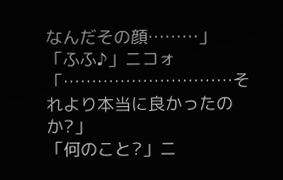なんだその顔………」
「ふふ♪」ニコォ
「…………………………それより本当に良かったのか?」
「何のこと?」ニ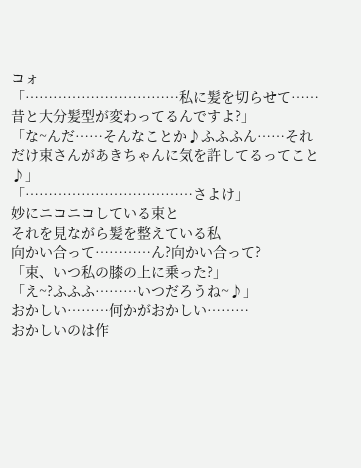コォ
「……………………………私に髪を切らせて……昔と大分髪型が変わってるんですよ?」
「な~んだ……そんなことか♪ふふふん……それだけ束さんがあきちゃんに気を許してるってこと♪」
「………………………………さよけ」
妙にニコニコしている束と
それを見ながら髪を整えている私
向かい合って…………ん?向かい合って?
「束、いつ私の膝の上に乗った?」
「え~?ふふふ………いつだろうね~♪」
おかしい………何かがおかしい………
おかしいのは作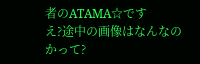者のATAMA☆です
え?途中の画像はなんなのかって?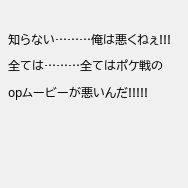知らない………俺は悪くねぇ!!!
全ては………全てはポケ戦のopムービーが悪いんだ!!!!!